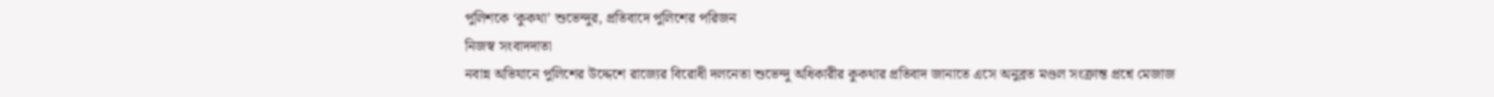পুলিশকে ‘কুকথা’ শুভেন্দুর, প্রতিবাদে পুলিশের পরিজন
নিজস্ব সংবাদদাতা
নবান্ন অভিযানে পুলিশের উদ্দেশে রাজ্যের বিরোধী দলনেতা শুভেন্দু অধিকারীর কুকথার প্রতিবাদ জানাতে এসে অনুব্রত মণ্ডল সংক্রান্ত প্রশ্নে মেজাজ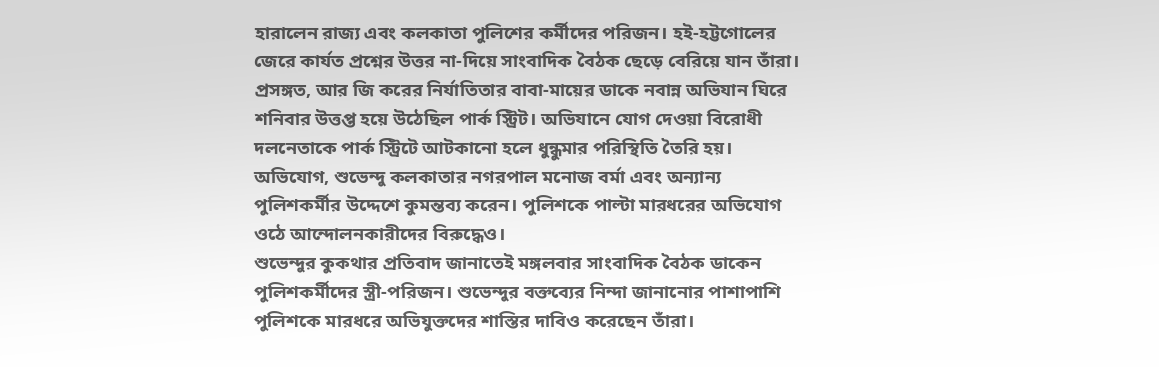হারালেন রাজ্য এবং কলকাতা পুলিশের কর্মীদের পরিজন। হই-হট্টগোলের জেরে কার্যত প্রশ্নের উত্তর না-দিয়ে সাংবাদিক বৈঠক ছেড়ে বেরিয়ে যান তাঁরা। প্রসঙ্গত, আর জি করের নির্যাতিতার বাবা-মায়ের ডাকে নবান্ন অভিযান ঘিরে শনিবার উত্তপ্ত হয়ে উঠেছিল পার্ক স্ট্রিট। অভিযানে যোগ দেওয়া বিরোধী দলনেতাকে পার্ক স্ট্রিটে আটকানো হলে ধুন্ধুমার পরিস্থিতি তৈরি হয়। অভিযোগ, শুভেন্দু কলকাতার নগরপাল মনোজ বর্মা এবং অন্যান্য পুলিশকর্মীর উদ্দেশে কুমন্তব্য করেন। পুলিশকে পাল্টা মারধরের অভিযোগ ওঠে আন্দোলনকারীদের বিরুদ্ধেও।
শুভেন্দুর কুকথার প্রতিবাদ জানাতেই মঙ্গলবার সাংবাদিক বৈঠক ডাকেন পুলিশকর্মীদের স্ত্রী-পরিজন। শুভেন্দুর বক্তব্যের নিন্দা জানানোর পাশাপাশি পুলিশকে মারধরে অভিযুক্তদের শাস্তির দাবিও করেছেন তাঁরা।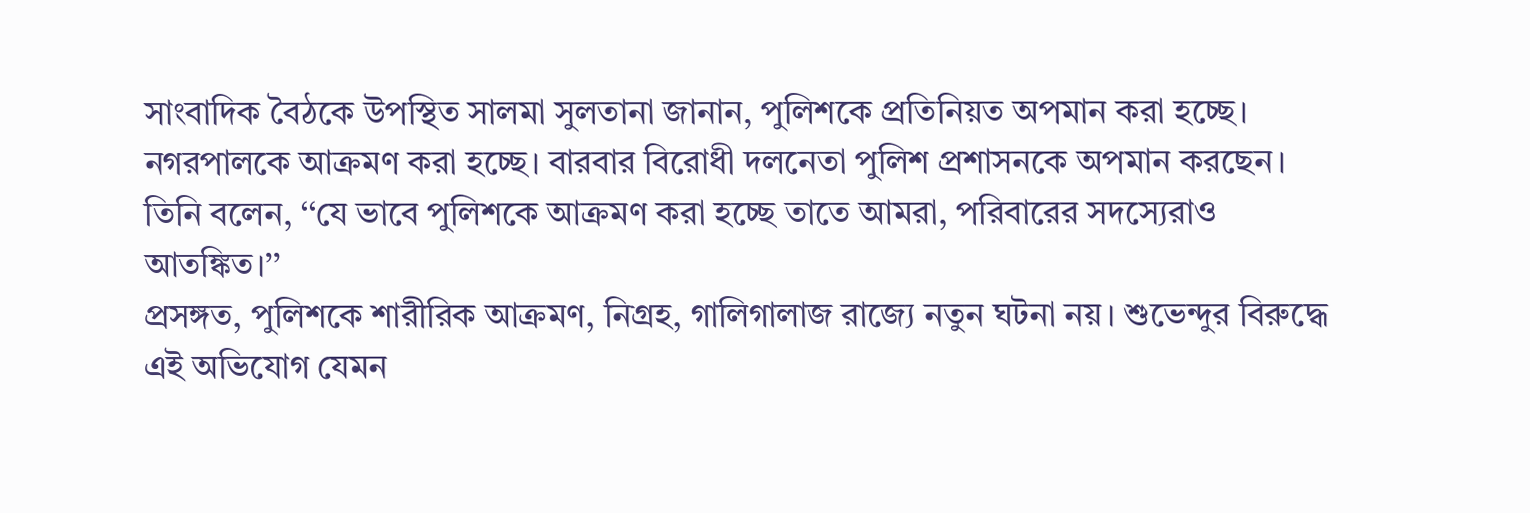সাংবাদিক বৈঠকে উপস্থিত সালমা সুলতানা জানান, পুলিশকে প্রতিনিয়ত অপমান করা হচ্ছে। নগরপালকে আক্রমণ করা হচ্ছে। বারবার বিরোধী দলনেতা পুলিশ প্রশাসনকে অপমান করছেন। তিনি বলেন, ‘‘যে ভাবে পুলিশকে আক্রমণ করা হচ্ছে তাতে আমরা, পরিবারের সদস্যেরাও আতঙ্কিত।’’
প্রসঙ্গত, পুলিশকে শারীরিক আক্রমণ, নিগ্রহ, গালিগালাজ রাজ্যে নতুন ঘটনা নয়। শুভেন্দুর বিরুদ্ধে এই অভিযোগ যেমন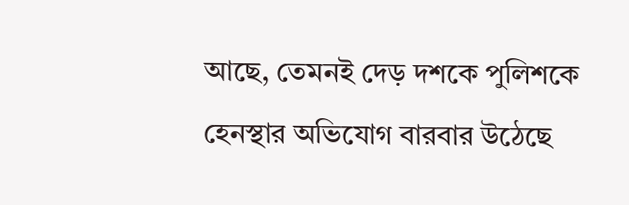আছে, তেমনই দেড় দশকে পুলিশকে হেনস্থার অভিযোগ বারবার উঠেছে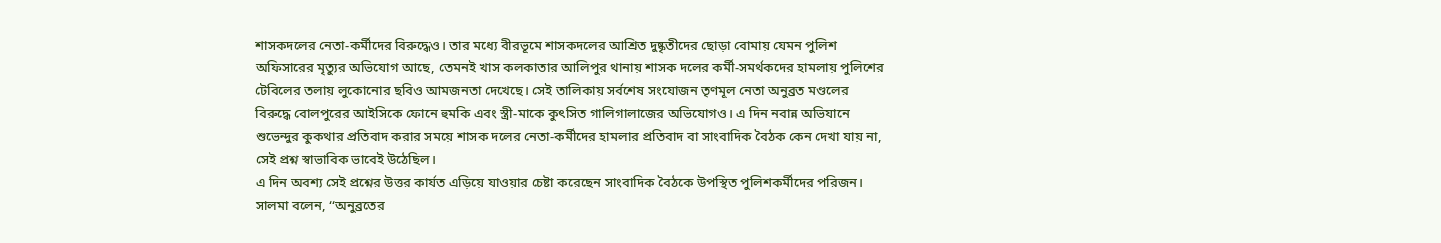শাসকদলের নেতা-কর্মীদের বিরুদ্ধেও। তার মধ্যে বীরভূমে শাসকদলের আশ্রিত দুষ্কৃতীদের ছোড়া বোমায় যেমন পুলিশ অফিসারের মৃত্যুর অভিযোগ আছে, তেমনই খাস কলকাতার আলিপুর থানায় শাসক দলের কর্মী-সমর্থকদের হামলায় পুলিশের টেবিলের তলায় লুকোনোর ছবিও আমজনতা দেখেছে। সেই তালিকায় সর্বশেষ সংযোজন তৃণমূল নেতা অনুব্রত মণ্ডলের বিরুদ্ধে বোলপুরের আইসিকে ফোনে হুমকি এবং স্ত্রী-মাকে কুৎসিত গালিগালাজের অভিযোগও। এ দিন নবান্ন অভিযানে শুভেন্দুর কুকথার প্রতিবাদ করার সময়ে শাসক দলের নেতা-কর্মীদের হামলার প্রতিবাদ বা সাংবাদিক বৈঠক কেন দেখা যায় না, সেই প্রশ্ন স্বাভাবিক ভাবেই উঠেছিল।
এ দিন অবশ্য সেই প্রশ্নের উত্তর কার্যত এড়িয়ে যাওয়ার চেষ্টা করেছেন সাংবাদিক বৈঠকে উপস্থিত পুলিশকর্মীদের পরিজন। সালমা বলেন, ‘‘অনুব্রতের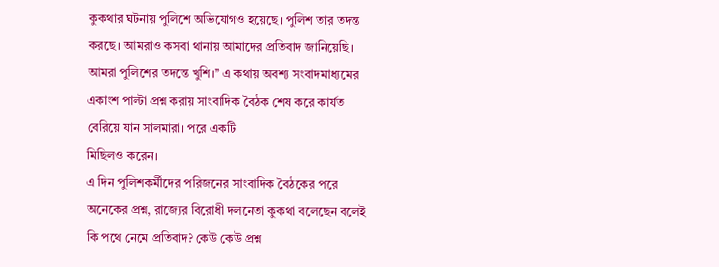কুকথার ঘটনায় পুলিশে অভিযোগও হয়েছে। পুলিশ তার তদন্ত করছে। আমরাও কসবা থানায় আমাদের প্রতিবাদ জানিয়েছি। আমরা পুলিশের তদন্তে খুশি।’’ এ কথায় অবশ্য সংবাদমাধ্যমের একাংশ পাল্টা প্রশ্ন করায় সাংবাদিক বৈঠক শেষ করে কার্যত বেরিয়ে যান সালমারা। পরে একটি
মিছিলও করেন।
এ দিন পুলিশকর্মীদের পরিজনের সাংবাদিক বৈঠকের পরে অনেকের প্রশ্ন, রাজ্যের বিরোধী দলনেতা কুকথা বলেছেন বলেই কি পথে নেমে প্রতিবাদ? কেউ কেউ প্রশ্ন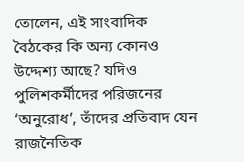তোলেন, এই সাংবাদিক বৈঠকের কি অন্য কোনও উদ্দেশ্য আছে? যদিও পুলিশকর্মীদের পরিজনের ‘অনুরোধ’, তাঁদের প্রতিবাদ যেন রাজনৈতিক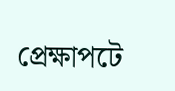প্রেক্ষাপটে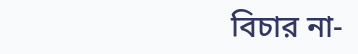বিচার না-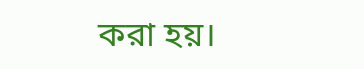করা হয়।